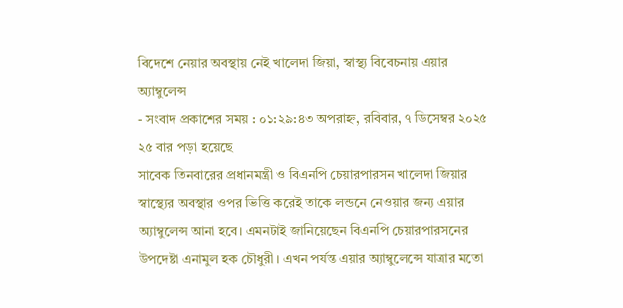বিদেশে নেয়ার অবস্থায় নেই খালেদা জিয়া, স্বাস্থ্য বিবেচনায় এয়ার অ্যাম্বুলেন্স
- সংবাদ প্রকাশের সময় : ০১:২৯:৪৩ অপরাহ্ন, রবিবার, ৭ ডিসেম্বর ২০২৫ ২৫ বার পড়া হয়েছে
সাবেক তিনবারের প্রধানমন্ত্রী ও বিএনপি চেয়ারপারসন খালেদা জিয়ার স্বাস্থ্যের অবস্থার ওপর ভিত্তি করেই তাকে লন্ডনে নেওয়ার জন্য এয়ার অ্যাম্বুলেন্স আনা হবে। এমনটাই জানিয়েছেন বিএনপি চেয়ারপারসনের উপদেষ্টা এনামুল হক চৌধুরী। এখন পর্যন্ত এয়ার অ্যাম্বুলেন্সে যাত্রার মতো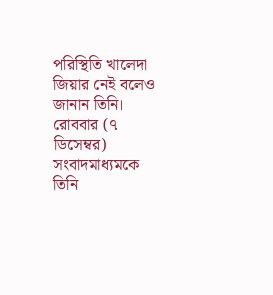পরিস্থিতি খালেদা জিয়ার নেই বলেও জানান তিনি।
রোববার (৭ ডিসেম্বর) সংবাদমাধ্যমকে তিনি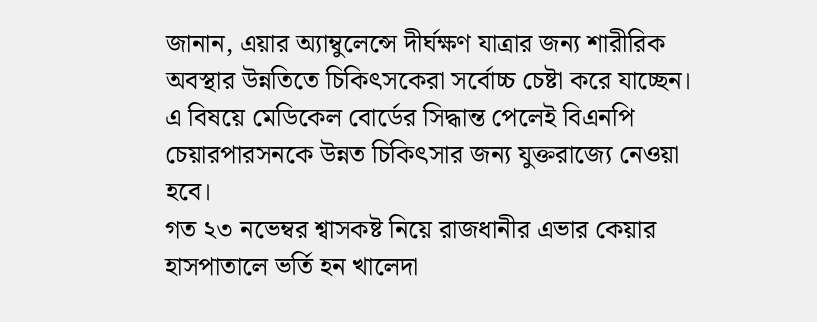জানান, এয়ার অ্যাম্বুলেন্সে দীর্ঘক্ষণ যাত্রার জন্য শারীরিক অবস্থার উন্নতিতে চিকিৎসকেরা সর্বোচ্চ চেষ্টা করে যাচ্ছেন। এ বিষয়ে মেডিকেল বোর্ডের সিদ্ধান্ত পেলেই বিএনপি চেয়ারপারসনকে উন্নত চিকিৎসার জন্য যুক্তরাজ্যে নেওয়া হবে।
গত ২৩ নভেম্বর শ্বাসকষ্ট নিয়ে রাজধানীর এভার কেয়ার হাসপাতালে ভর্তি হন খালেদা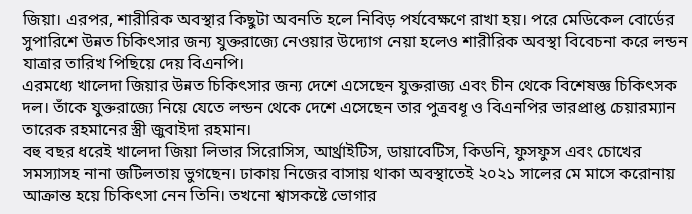জিয়া। এরপর, শারীরিক অবস্থার কিছুটা অবনতি হলে নিবিড় পর্যবেক্ষণে রাখা হয়। পরে মেডিকেল বোর্ডের সুপারিশে উন্নত চিকিৎসার জন্য যুক্তরাজ্যে নেওয়ার উদ্যোগ নেয়া হলেও শারীরিক অবস্থা বিবেচনা করে লন্ডন যাত্রার তারিখ পিছিয়ে দেয় বিএনপি।
এরমধ্যে খালেদা জিয়ার উন্নত চিকিৎসার জন্য দেশে এসেছেন যুক্তরাজ্য এবং চীন থেকে বিশেষজ্ঞ চিকিৎসক দল। তাঁকে যুক্তরাজ্যে নিয়ে যেতে লন্ডন থেকে দেশে এসেছেন তার পুত্রবধূ ও বিএনপির ভারপ্রাপ্ত চেয়ারম্যান তারেক রহমানের স্ত্রী জুবাইদা রহমান।
বহু বছর ধরেই খালেদা জিয়া লিভার সিরোসিস, আর্থ্রাইটিস, ডায়াবেটিস, কিডনি, ফুসফুস এবং চোখের সমস্যাসহ নানা জটিলতায় ভুগছেন। ঢাকায় নিজের বাসায় থাকা অবস্থাতেই ২০২১ সালের মে মাসে করোনায় আক্রান্ত হয়ে চিকিৎসা নেন তিনি। তখনো শ্বাসকষ্টে ভোগার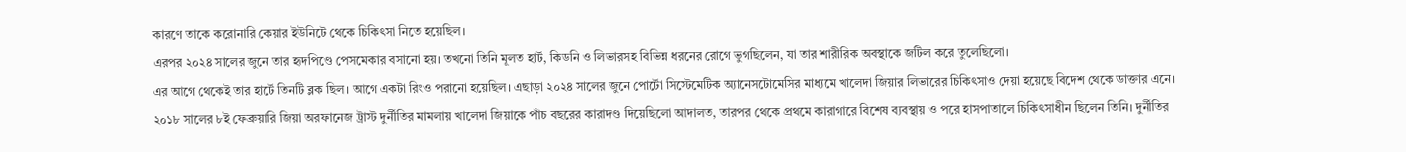কারণে তাকে করোনারি কেয়ার ইউনিটে থেকে চিকিৎসা নিতে হয়েছিল।
এরপর ২০২৪ সালের জুনে তার হৃদপিণ্ডে পেসমেকার বসানো হয়। তখনো তিনি মূলত হার্ট, কিডনি ও লিভারসহ বিভিন্ন ধরনের রোগে ভুগছিলেন, যা তার শারীরিক অবস্থাকে জটিল করে তুলেছিলো।
এর আগে থেকেই তার হার্টে তিনটি ব্লক ছিল। আগে একটা রিংও পরানো হয়েছিল। এছাড়া ২০২৪ সালের জুনে পোর্টো সিস্টেমেটিক অ্যানেসটোমেসির মাধ্যমে খালেদা জিয়ার লিভারের চিকিৎসাও দেয়া হয়েছে বিদেশ থেকে ডাক্তার এনে।
২০১৮ সালের ৮ই ফেব্রুয়ারি জিয়া অরফানেজ ট্রাস্ট দুর্নীতির মামলায় খালেদা জিয়াকে পাঁচ বছরের কারাদণ্ড দিয়েছিলো আদালত, তারপর থেকে প্রথমে কারাগারে বিশেষ ব্যবস্থায় ও পরে হাসপাতালে চিকিৎসাধীন ছিলেন তিনি। দুর্নীতির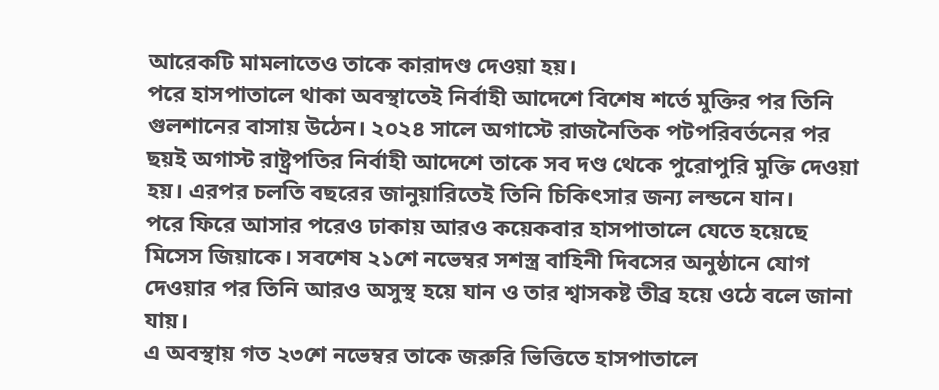আরেকটি মামলাতেও তাকে কারাদণ্ড দেওয়া হয়।
পরে হাসপাতালে থাকা অবস্থাতেই নির্বাহী আদেশে বিশেষ শর্তে মুক্তির পর তিনি গুলশানের বাসায় উঠেন। ২০২৪ সালে অগাস্টে রাজনৈতিক পটপরিবর্তনের পর ছয়ই অগাস্ট রাষ্ট্রপতির নির্বাহী আদেশে তাকে সব দণ্ড থেকে পুরোপুরি মুক্তি দেওয়া হয়। এরপর চলতি বছরের জানুয়ারিতেই তিনি চিকিৎসার জন্য লন্ডনে যান।
পরে ফিরে আসার পরেও ঢাকায় আরও কয়েকবার হাসপাতালে যেতে হয়েছে মিসেস জিয়াকে। সবশেষ ২১শে নভেম্বর সশস্ত্র বাহিনী দিবসের অনুষ্ঠানে যোগ দেওয়ার পর তিনি আরও অসুস্থ হয়ে যান ও তার শ্বাসকষ্ট তীব্র হয়ে ওঠে বলে জানা যায়।
এ অবস্থায় গত ২৩শে নভেম্বর তাকে জরুরি ভিত্তিতে হাসপাতালে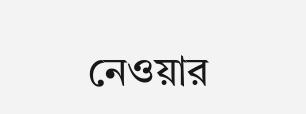নেওয়ার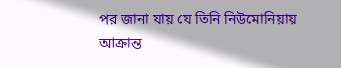পর জানা যায় যে তিনি নিউমোনিয়ায় আক্রান্ত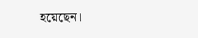হয়েছেন।